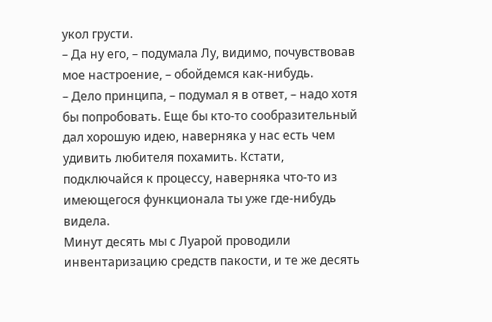укол грусти.
– Да ну его, – подумала Лу, видимо, почувствовав мое настроение, – обойдемся как-нибудь.
– Дело принципа, – подумал я в ответ, – надо хотя бы попробовать. Еще бы кто-то сообразительный дал хорошую идею, наверняка у нас есть чем удивить любителя похамить. Кстати, подключайся к процессу, наверняка что-то из имеющегося функционала ты уже где-нибудь видела.
Минут десять мы с Луарой проводили инвентаризацию средств пакости, и те же десять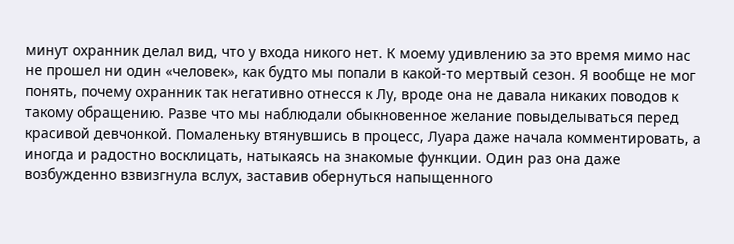минут охранник делал вид, что у входа никого нет. К моему удивлению за это время мимо нас не прошел ни один «человек», как будто мы попали в какой-то мертвый сезон. Я вообще не мог понять, почему охранник так негативно отнесся к Лу, вроде она не давала никаких поводов к такому обращению. Разве что мы наблюдали обыкновенное желание повыделываться перед красивой девчонкой. Помаленьку втянувшись в процесс, Луара даже начала комментировать, а иногда и радостно восклицать, натыкаясь на знакомые функции. Один раз она даже возбужденно взвизгнула вслух, заставив обернуться напыщенного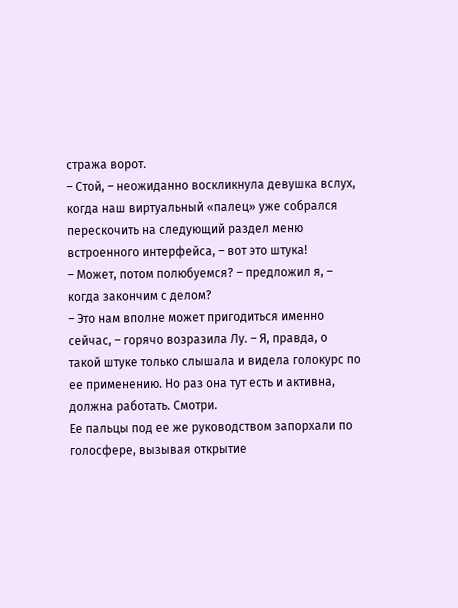стража ворот.
– Стой, – неожиданно воскликнула девушка вслух, когда наш виртуальный «палец» уже собрался перескочить на следующий раздел меню встроенного интерфейса, – вот это штука!
– Может, потом полюбуемся? – предложил я, – когда закончим с делом?
– Это нам вполне может пригодиться именно сейчас, – горячо возразила Лу. – Я, правда, о такой штуке только слышала и видела голокурс по ее применению. Но раз она тут есть и активна, должна работать. Смотри.
Ее пальцы под ее же руководством запорхали по голосфере, вызывая открытие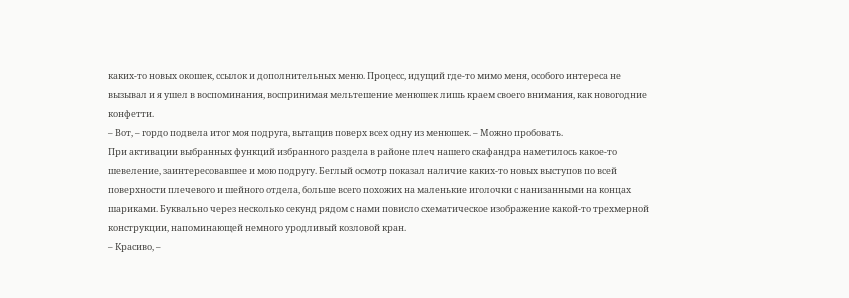каких-то новых окошек, ссылок и дополнительных меню. Процесс, идущий где-то мимо меня, особого интереса не вызывал и я ушел в воспоминания, воспринимая мельтешение менюшек лишь краем своего внимания, как новогодние конфетти.
– Вот, – гордо подвела итог моя подруга, вытащив поверх всех одну из менюшек. – Можно пробовать.
При активации выбранных функций избранного раздела в районе плеч нашего скафандра наметилось какое-то шевеление, заинтересовавшее и мою подругу. Беглый осмотр показал наличие каких-то новых выступов по всей поверхности плечевого и шейного отдела, больше всего похожих на маленькие иголочки с нанизанными на концах шариками. Буквально через несколько секунд рядом с нами повисло схематическое изображение какой-то трехмерной конструкции, напоминающей немного уродливый козловой кран.
– Красиво, –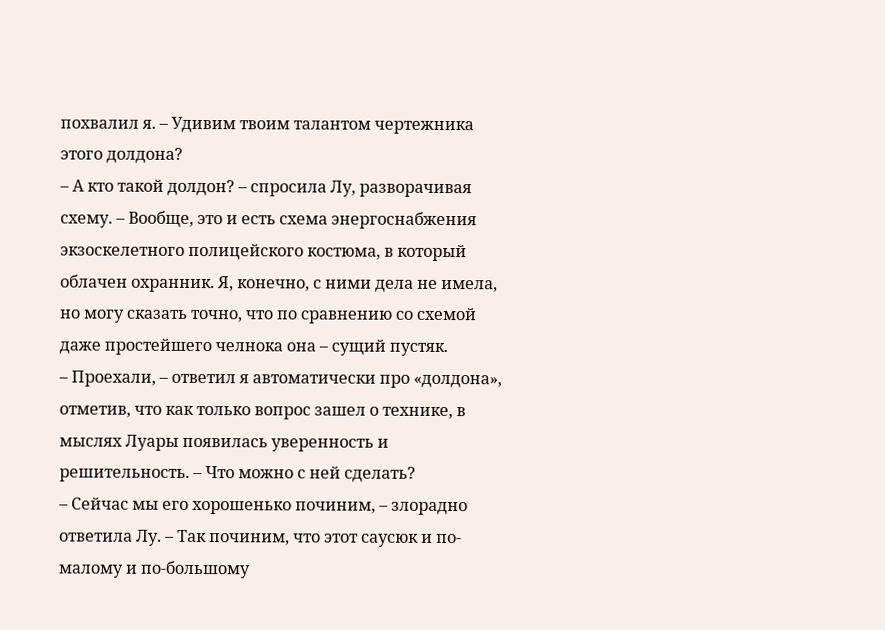похвалил я. – Удивим твоим талантом чертежника этого долдона?
– А кто такой долдон? – спросила Лу, разворачивая схему. – Вообще, это и есть схема энергоснабжения экзоскелетного полицейского костюма, в который облачен охранник. Я, конечно, с ними дела не имела, но могу сказать точно, что по сравнению со схемой даже простейшего челнока она – сущий пустяк.
– Проехали, – ответил я автоматически про «долдона», отметив, что как только вопрос зашел о технике, в мыслях Луары появилась уверенность и решительность. – Что можно с ней сделать?
– Сейчас мы его хорошенько починим, – злорадно ответила Лу. – Так починим, что этот саусюк и по-малому и по-большому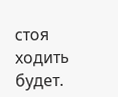стоя ходить будет.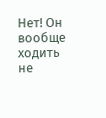Нет! Он вообще ходить не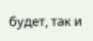будет, так и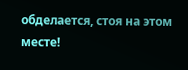обделается, стоя на этом месте!